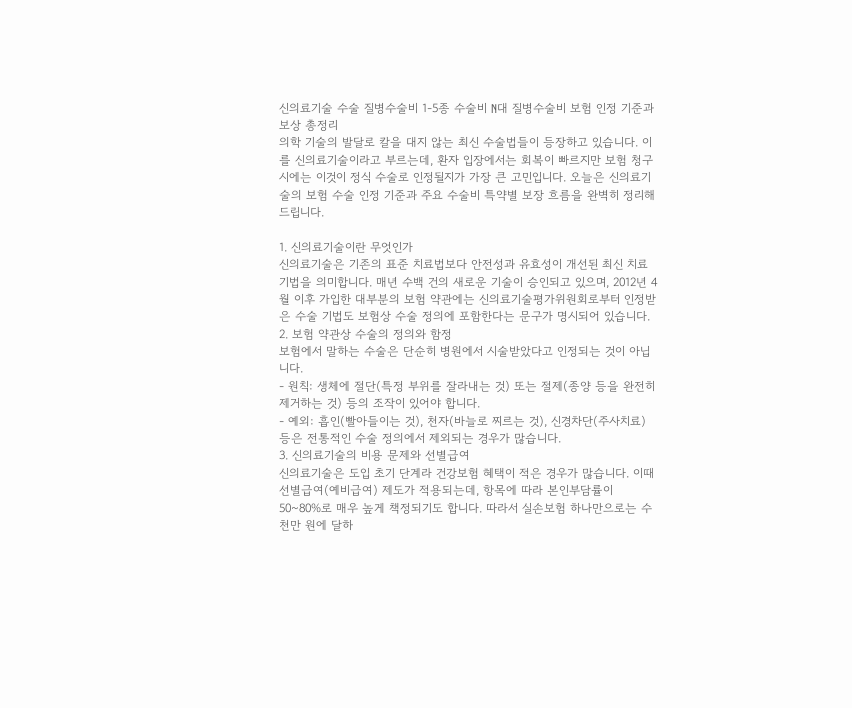신의료기술 수술 질병수술비 1-5종 수술비 N대 질병수술비 보험 인정 기준과 보상 총정리
의학 기술의 발달로 칼을 대지 않는 최신 수술법들이 등장하고 있습니다. 이를 신의료기술이라고 부르는데, 환자 입장에서는 회복이 빠르지만 보험 청구 시에는 이것이 정식 수술로 인정될지가 가장 큰 고민입니다. 오늘은 신의료기술의 보험 수술 인정 기준과 주요 수술비 특약별 보장 흐름을 완벽히 정리해 드립니다.

1. 신의료기술이란 무엇인가
신의료기술은 기존의 표준 치료법보다 안전성과 유효성이 개선된 최신 치료 기법을 의미합니다. 매년 수백 건의 새로운 기술이 승인되고 있으며, 2012년 4월 이후 가입한 대부분의 보험 약관에는 신의료기술평가위원회로부터 인정받은 수술 기법도 보험상 수술 정의에 포함한다는 문구가 명시되어 있습니다.
2. 보험 약관상 수술의 정의와 함정
보험에서 말하는 수술은 단순히 병원에서 시술받았다고 인정되는 것이 아닙니다.
- 원칙: 생체에 절단(특정 부위를 잘라내는 것) 또는 절제(종양 등을 완전히 제거하는 것) 등의 조작이 있어야 합니다.
- 예외: 흡인(빨아들이는 것), 천자(바늘로 찌르는 것), 신경차단(주사치료) 등은 전통적인 수술 정의에서 제외되는 경우가 많습니다.
3. 신의료기술의 비용 문제와 선별급여
신의료기술은 도입 초기 단계라 건강보험 혜택이 적은 경우가 많습니다. 이때 선별급여(예비급여) 제도가 적용되는데, 항목에 따라 본인부담률이 50~80%로 매우 높게 책정되기도 합니다. 따라서 실손보험 하나만으로는 수천만 원에 달하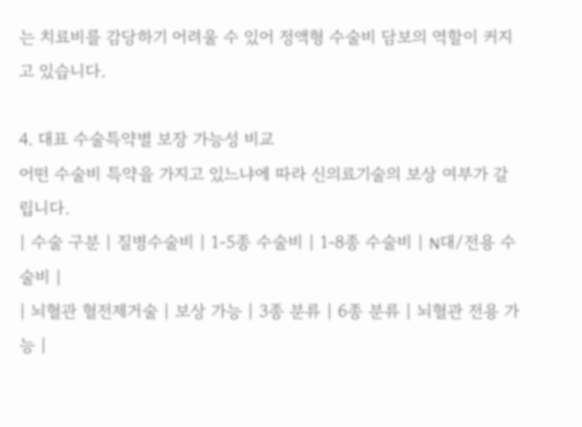는 치료비를 감당하기 어려울 수 있어 정액형 수술비 담보의 역할이 커지고 있습니다.

4. 대표 수술특약별 보장 가능성 비교
어떤 수술비 특약을 가지고 있느냐에 따라 신의료기술의 보상 여부가 갈립니다.
| 수술 구분 | 질병수술비 | 1-5종 수술비 | 1-8종 수술비 | N대/전용 수술비 |
| 뇌혈관 혈전제거술 | 보상 가능 | 3종 분류 | 6종 분류 | 뇌혈관 전용 가능 |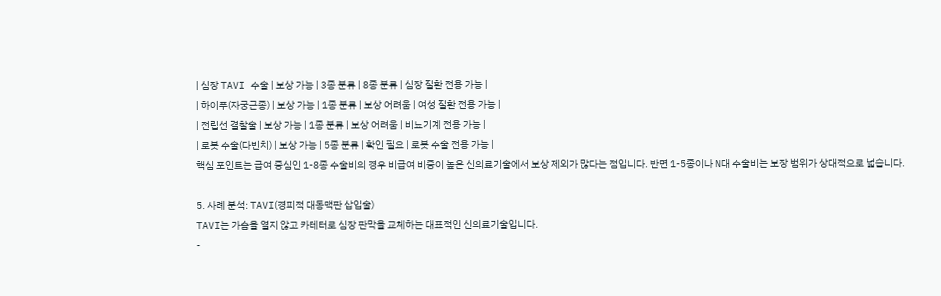| 심장 TAVI 수술 | 보상 가능 | 3종 분류 | 8종 분류 | 심장 질환 전용 가능 |
| 하이푸(자궁근종) | 보상 가능 | 1종 분류 | 보상 어려움 | 여성 질환 전용 가능 |
| 전립선 결찰술 | 보상 가능 | 1종 분류 | 보상 어려움 | 비뇨기계 전용 가능 |
| 로봇 수술(다빈치) | 보상 가능 | 5종 분류 | 확인 필요 | 로봇 수술 전용 가능 |
핵심 포인트는 급여 중심인 1-8종 수술비의 경우 비급여 비중이 높은 신의료기술에서 보상 제외가 많다는 점입니다. 반면 1-5종이나 N대 수술비는 보장 범위가 상대적으로 넓습니다.

5. 사례 분석: TAVI(경피적 대동맥판 삽입술)
TAVI는 가슴을 열지 않고 카테터로 심장 판막을 교체하는 대표적인 신의료기술입니다.
-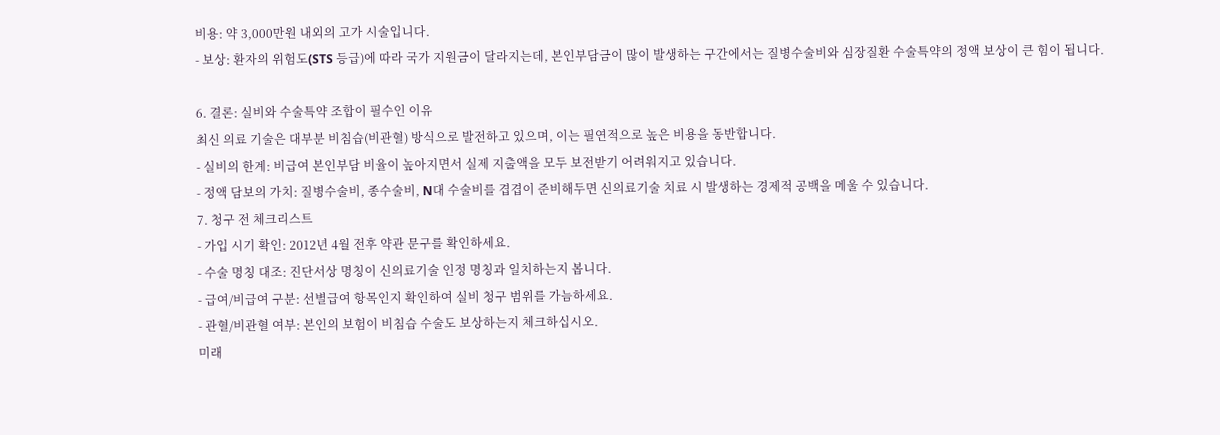비용: 약 3,000만원 내외의 고가 시술입니다.
- 보상: 환자의 위험도(STS 등급)에 따라 국가 지원금이 달라지는데, 본인부담금이 많이 발생하는 구간에서는 질병수술비와 심장질환 수술특약의 정액 보상이 큰 힘이 됩니다.

6. 결론: 실비와 수술특약 조합이 필수인 이유
최신 의료 기술은 대부분 비침습(비관혈) 방식으로 발전하고 있으며, 이는 필연적으로 높은 비용을 동반합니다.
- 실비의 한계: 비급여 본인부담 비율이 높아지면서 실제 지출액을 모두 보전받기 어려워지고 있습니다.
- 정액 담보의 가치: 질병수술비, 종수술비, N대 수술비를 겹겹이 준비해두면 신의료기술 치료 시 발생하는 경제적 공백을 메울 수 있습니다.
7. 청구 전 체크리스트
- 가입 시기 확인: 2012년 4월 전후 약관 문구를 확인하세요.
- 수술 명칭 대조: 진단서상 명칭이 신의료기술 인정 명칭과 일치하는지 봅니다.
- 급여/비급여 구분: 선별급여 항목인지 확인하여 실비 청구 범위를 가늠하세요.
- 관혈/비관혈 여부: 본인의 보험이 비침습 수술도 보상하는지 체크하십시오.
미래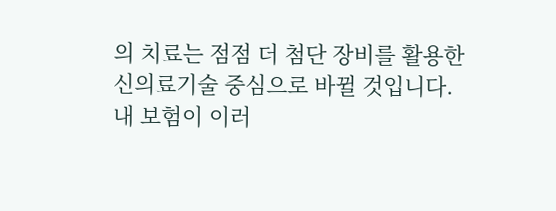의 치료는 점점 더 첨단 장비를 활용한 신의료기술 중심으로 바뀔 것입니다. 내 보험이 이러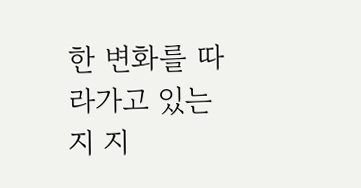한 변화를 따라가고 있는지 지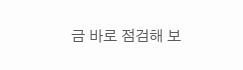금 바로 점검해 보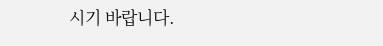시기 바랍니다.